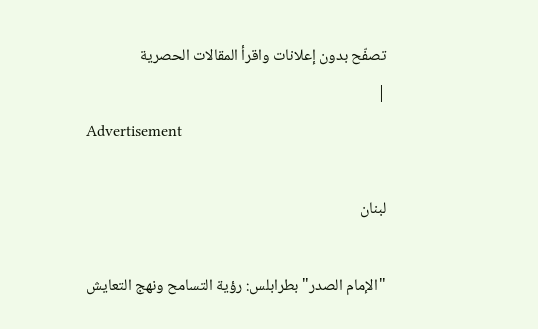تصفّح بدون إعلانات واقرأ المقالات الحصرية
|
Advertisement

لبنان

"الإمام الصدر" بطرابلس: رؤية التسامح ونهج التعايش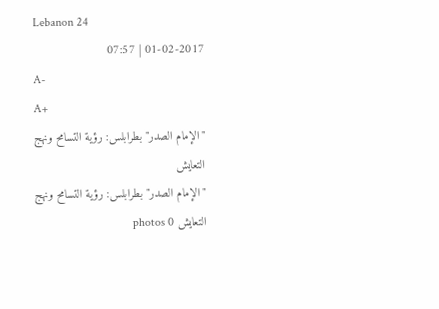Lebanon 24
01-02-2017 | 07:57
A-
A+
"الإمام الصدر" بطرابلس: رؤية التسامح ونهج التعايش
"الإمام الصدر" بطرابلس: رؤية التسامح ونهج التعايش photos 0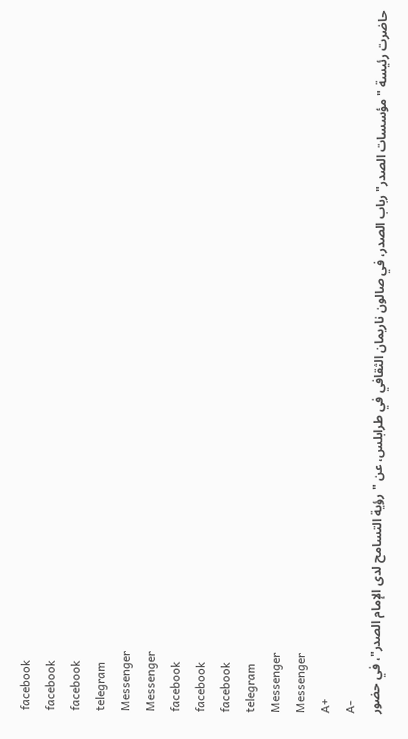facebook
facebook
facebook
telegram
Messenger
Messenger
facebook
facebook
facebook
telegram
Messenger
Messenger
A+
A-
حاضرت رئيسة "مؤسسات الصدر" رباب الصدر، في صالون ناريمان الثقافي في طرابلس، عن "رؤية التسامح لدى الإمام الصدر"، في حضور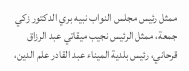ممثل رئيس مجلس النواب نبيه بري الدكتور زكي جمعة، ممثل الرئيس نجيب ميقاتي عبد الرزاق قرحاني، رئيس بلدية الميناء عبد القادر علم الدين،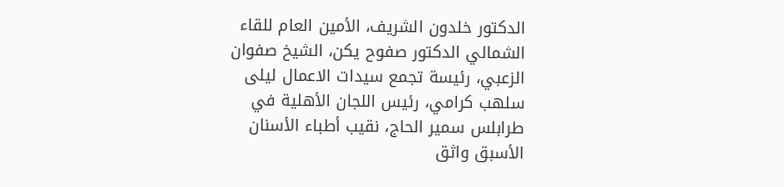الدكتور خلدون الشريف، الأمين العام للقاء الشمالي الدكتور صفوح يكن، الشيخ صفوان الزعبي، رئيسة تجمع سيدات الاعمال ليلى سلهب كرامي، رئيس اللجان الأهلية في طرابلس سمير الحاج، نقيب أطباء الأسنان الأسبق واثق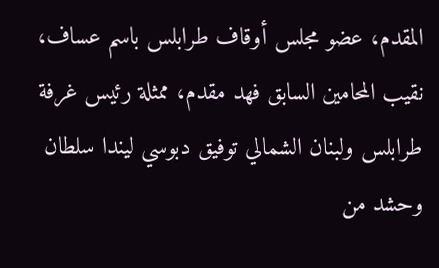المقدم، عضو مجلس أوقاف طرابلس باسم عساف، نقيب المحامين السابق فهد مقدم، ممثلة رئيس غرفة طرابلس ولبنان الشمالي توفيق دبوسي ليندا سلطان وحشد من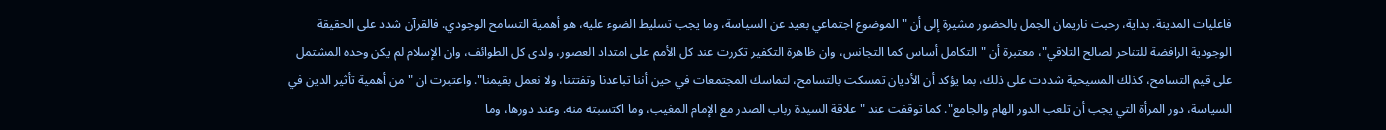فاعليات المدينة. بداية، رحبت ناريمان الجمل بالحضور مشيرة إلى أن "الموضوع اجتماعي بعيد عن السياسة، وما يجب تسليط الضوء عليه، هو أهمية التسامح الوجودي. فالقرآن شدد على الحقيقة الوجودية الرافضة للتناحر لصالح التلاقي"، معتبرة أن "التكامل أساس كما التجانس، وان ظاهرة التكفير تكررت عند كل الأمم على امتداد العصور، ولدى كل الطوائف، وان الإسلام لم يكن وحده المشتمل على قيم التسامح، كذلك المسيحية شددت على ذلك، بما يؤكد أن الأديان تمسكت بالتسامح، لتماسك المجتمعات في حين أننا تباعدنا وتفتتنا، ولا نعمل بقيمنا". واعتبرت ان "من أهمية تأثير الدين في السياسة، دور المرأة التي يجب أن تلعب الدور الهام والجامع". كما توقفت عند "علاقة السيدة رباب الصدر مع الإمام المغيب، وما اكتسبته منه. وعند دورها، وما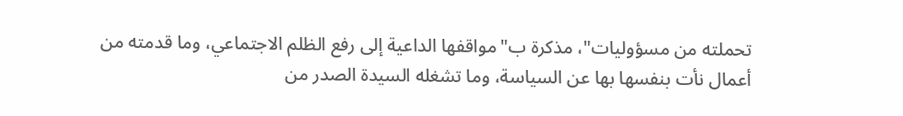تحملته من مسؤوليات"، مذكرة ب"مواقفها الداعية إلى رفع الظلم الاجتماعي، وما قدمته من أعمال نأت بنفسها بها عن السياسة، وما تشغله السيدة الصدر من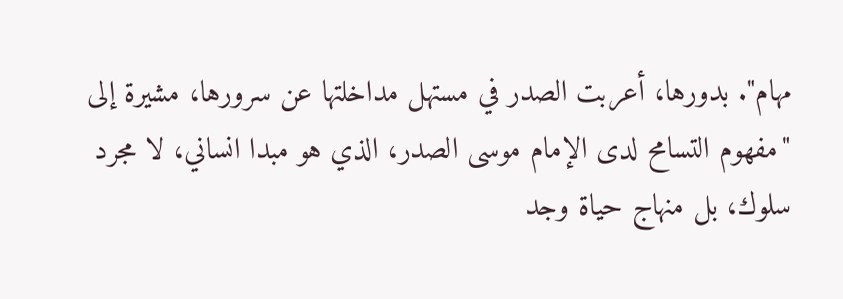مهام". بدورها، أعربت الصدر في مستهل مداخلتها عن سرورها، مشيرة إلى "مفهوم التسامح لدى الإمام موسى الصدر، الذي هو مبدا انساني، لا مجرد سلوك، بل منهاج حياة وجد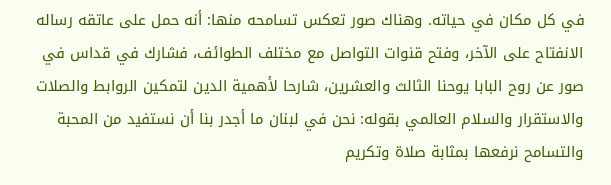في كل مكان في حياته. وهناك صور تعكس تسامحه منها: أنه حمل على عاتقه رساله الانفتاح على الآخر، وفتح قنوات التواصل مع مختلف الطوائف، فشارك في قداس في صور عن روح البابا يوحنا الثالث والعشرين، شارحا لأهمية الدين لتمكين الروابط والصلات والاستقرار والسلام العالمي بقوله: نحن في لبنان ما أجدر بنا أن نستفيد من المحبة والتسامح نرفعها بمثابة صلاة وتكريم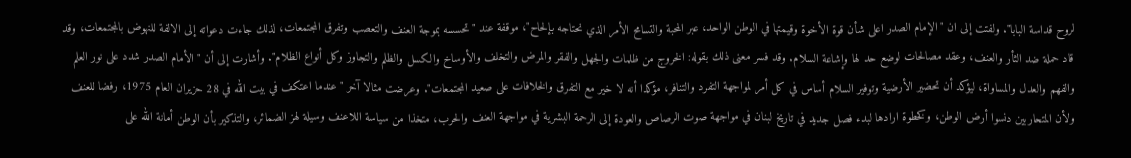لروح قداسة البابا". ولفتت إلى ان "الإمام الصدر اعلى شأن قوة الأخوة وقيمتها في الوطن الواحد، عبر المحبة والتسامح الأمر الذي نحتاجه بإلحاح"، موقفة عند "تحسسه بموجة العنف والتعصب وتفرق المجتمعات، لذلك جاءت دعواته إلى الالفة للنهوض بالمجتمعات، وقد قاد حملة ضد الثأر والعنف، وعقد مصالحات لوضع حد لها وإشاعة السلام. وقد فسر معنى ذلك بقوله: الخروج من ظلمات والجهل والفقر والمرض والتخلف والأوساخ والكسل والظلم والتجاوز وكل أنواع الظلام". وأشارت إلى أن "الأمام الصدر شدد على نور العلم والفهم والعدل والمساواة، ليؤكد أن تحضير الأرضية وتوفير السلام أساس في كل أمر لمواجهة التفرد والتنافر، مؤكدا أنه لا خير مع التفرق والخلافات على صعيد المجتمعات". وعرضت مثالا آخر "عندما اعتكف في بيت الله في 28 حزيران العام 1975، رفضا للعنف ولأن المتحاربين دنسوا أرض الوطن، وكخطوة ارادها لبدء فصل جديد في تاريخ لبنان في مواجهة صوت الرصاص والعودة إلى الرحمة البشرية في مواجهة العنف والحرب، متخذا من سياسة اللاعنف وسيلة لهز الضمائر، والتذكير بأن الوطن أمانة الله على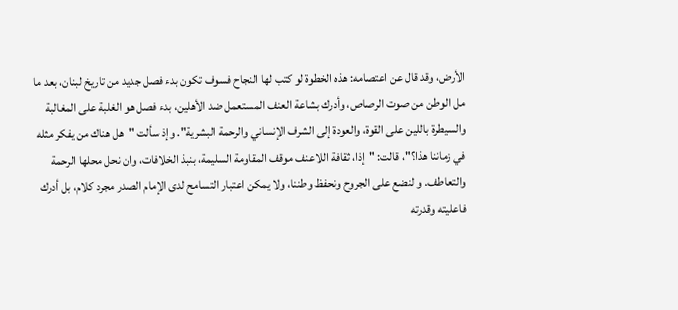الأرض، وقد قال عن اعتصامه: هذه الخطوة لو كتب لها النجاح فسوف تكون بدء فصل جديد من تاريخ لبنان، بعد ما مل الوطن من صوت الرصاص، وأدرك بشاعة العنف المستعمل ضد الأهلين، بدء فصل هو الغلبة على المغالبة والسيطرة باللين على القوة، والعودة إلى الشرف الإنساني والرحمة البشرية". وإذ سألت "هل هناك من يفكر مثله في زماننا هذا؟"، قالت: "إذا، ثقافة اللاعنف موقف المقاومة السليمة، بنبذ الخلافات، وان نحل محلها الرحمة والتعاطف. و لنضع على الجروح ونحفظ وطننا، ولا يمكن اعتبار التسامح لدى الإمام الصدر مجرد كلام، بل أدرك فاعليته وقدرته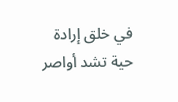في خلق إرادة حية تشد أواصر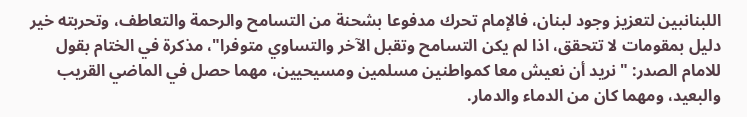اللبنانبين لتعزيز وجود لبنان، فالإمام تحرك مدفوعا بشحنة من التسامح والرحمة والتعاطف، وتحربته خير دليل بمقومات لا تتحقق، اذا لم يكن التسامح وتقبل الآخر والتساوي متوفرا"، مذكرة في الختام بقول للامام الصدر: "نريد أن نعيش معا كمواطنين مسلمين ومسيحيين، مهما حصل في الماضي القريب والبعيد، ومهما كان من الدماء والدمار.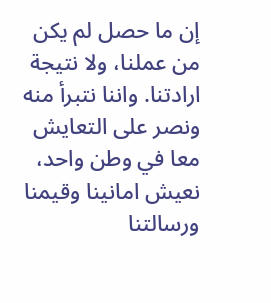إن ما حصل لم يكن من عملنا، ولا نتيجة ارادتنا. واننا نتبرأ منه ونصر على التعايش معا في وطن واحد، نعيش امانينا وقيمنا ورسالتنا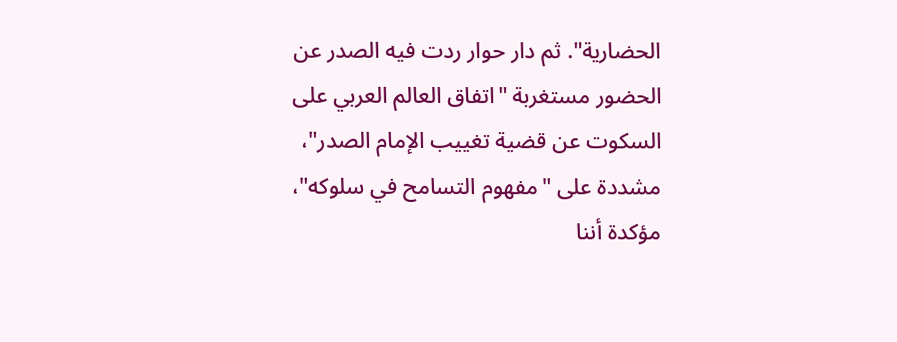الحضارية". ثم دار حوار ردت فيه الصدر عن الحضور مستغربة "اتفاق العالم العربي على السكوت عن قضية تغييب الإمام الصدر"، مشددة على "مفهوم التسامح في سلوكه"، مؤكدة أننا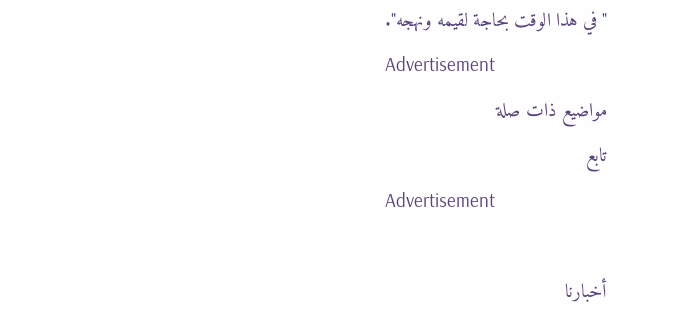"في هذا الوقت بحاجة لقيمه ونهجه".
Advertisement
مواضيع ذات صلة
تابع
Advertisement

أخبارنا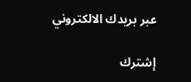عبر بريدك الالكتروني

إشترك